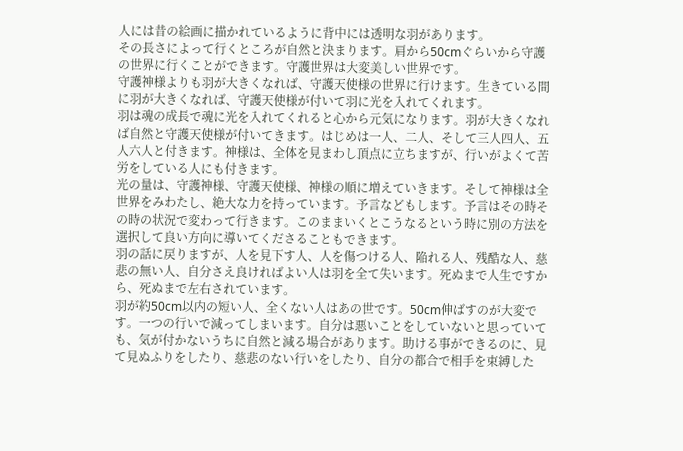人には昔の絵画に描かれているように背中には透明な羽があります。
その長さによって行くところが自然と決まります。肩から50cmぐらいから守護の世界に行くことができます。守護世界は大変美しい世界です。
守護神様よりも羽が大きくなれば、守護天使様の世界に行けます。生きている間に羽が大きくなれば、守護天使様が付いて羽に光を入れてくれます。
羽は魂の成長で魂に光を入れてくれると心から元気になります。羽が大きくなれば自然と守護天使様が付いてきます。はじめは一人、二人、そして三人四人、五人六人と付きます。神様は、全体を見まわし頂点に立ちますが、行いがよくて苦労をしている人にも付きます。
光の量は、守護神様、守護天使様、神様の順に増えていきます。そして神様は全世界をみわたし、絶大な力を持っています。予言などもします。予言はその時その時の状況で変わって行きます。このままいくとこうなるという時に別の方法を選択して良い方向に導いてくださることもできます。
羽の話に戻りますが、人を見下す人、人を傷つける人、陥れる人、残酷な人、慈悲の無い人、自分さえ良ければよい人は羽を全て失います。死ぬまで人生ですから、死ぬまで左右されています。
羽が約50cm以内の短い人、全くない人はあの世です。50cm伸ばすのが大変です。一つの行いで減ってしまいます。自分は悪いことをしていないと思っていても、気が付かないうちに自然と減る場合があります。助ける事ができるのに、見て見ぬふりをしたり、慈悲のない行いをしたり、自分の都合で相手を束縛した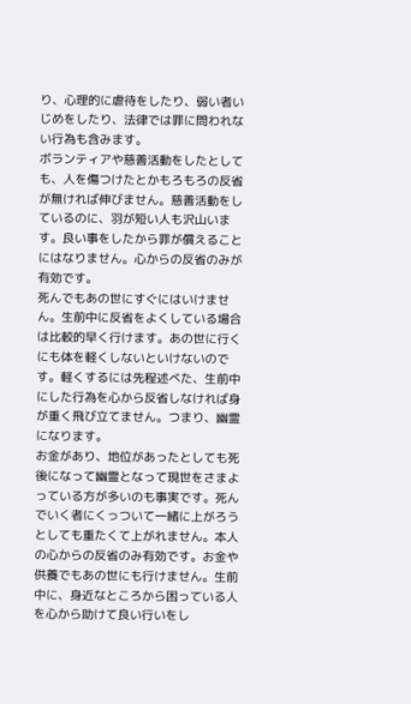り、心理的に虐待をしたり、弱い者いじめをしたり、法律では罪に問われない行為も含みます。
ボランティアや慈善活動をしたとしても、人を傷つけたとかもろもろの反省が無ければ伸びません。慈善活動をしているのに、羽が短い人も沢山います。良い事をしたから罪が償えることにはなりません。心からの反省のみが有効です。
死んでもあの世にすぐにはいけません。生前中に反省をよくしている場合は比較的早く行けます。あの世に行くにも体を軽くしないといけないのです。軽くするには先程述べた、生前中にした行為を心から反省しなければ身が重く飛び立てません。つまり、幽霊になります。
お金があり、地位があったとしても死後になって幽霊となって現世をさまよっている方が多いのも事実です。死んでいく者にくっついて一緒に上がろうとしても重たくて上がれません。本人の心からの反省のみ有効です。お金や供養でもあの世にも行けません。生前中に、身近なところから困っている人を心から助けて良い行いをし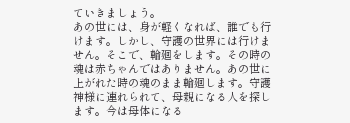ていきましょう。
あの世には、身が軽くなれば、誰でも行けます。しかし、守護の世界には行けません。そこで、輪廻をします。その時の魂は赤ちゃんではありません。あの世に上がれた時の魂のまま輪廻します。守護神様に連れられて、母親になる人を探します。今は母体になる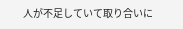人が不足していて取り合いに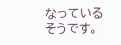なっているそうです。